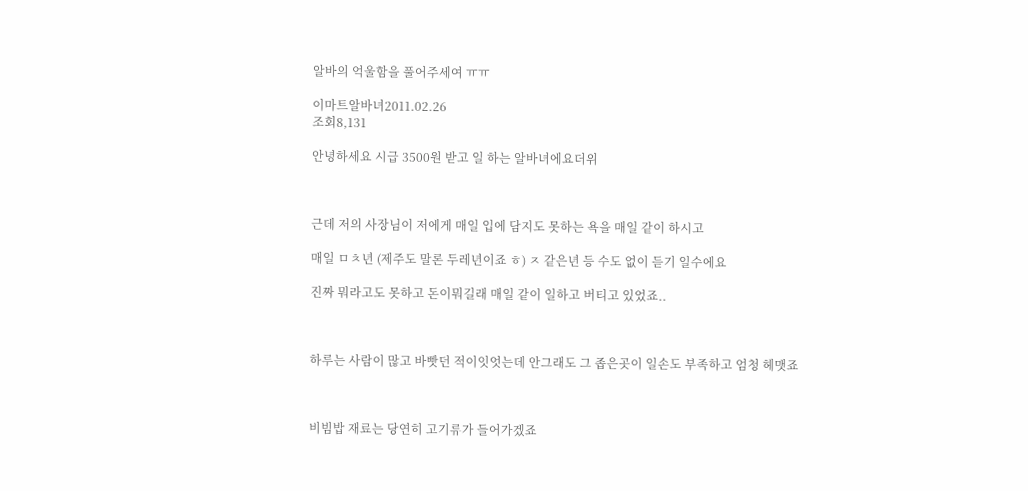알바의 억울함을 풀어주세여 ㅠㅠ

이마트알바녀2011.02.26
조회8,131

안녕하세요 시급 3500원 받고 일 하는 알바녀에요더위



근데 저의 사장님이 저에게 매일 입에 담지도 못하는 욕을 매일 같이 하시고

매일 ㅁㅊ년 (제주도 말론 두레년이죠 ㅎ) ㅈ 같은년 등 수도 없이 듣기 일수에요

진짜 뭐라고도 못하고 돈이뭐길래 매일 같이 일하고 버티고 있었죠..



하루는 사람이 많고 바빳던 적이잇엇는데 안그래도 그 좁은곳이 일손도 부족하고 엄청 헤맷죠



비빔밥 재료는 당연히 고기류가 들어가겠죠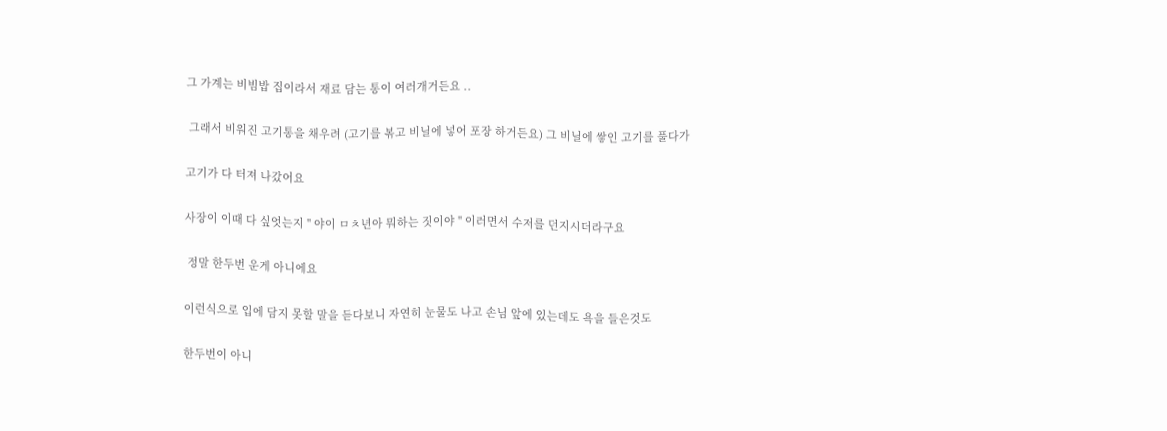그 가계는 비빔밥 집이라서 재료 담는 통이 여러개거든요 ..

 그래서 비워진 고기통을 채우려 (고기를 볶고 비닐에 넣어 포장 하거든요) 그 비닐에 쌓인 고기를 풀다가

고기가 다 터져 나갔어요

사장이 이때 다 싶엇는지 " 야이 ㅁㅊ년아 뭐하는 짓이야 " 이러면서 수저를 던지시더라구요

 정말 한두번 운게 아니에요

이런식으로 입에 담지 못할 말을 듣다보니 자연히 눈물도 나고 손님 앞에 있는데도 욕을 들은것도

한두번이 아니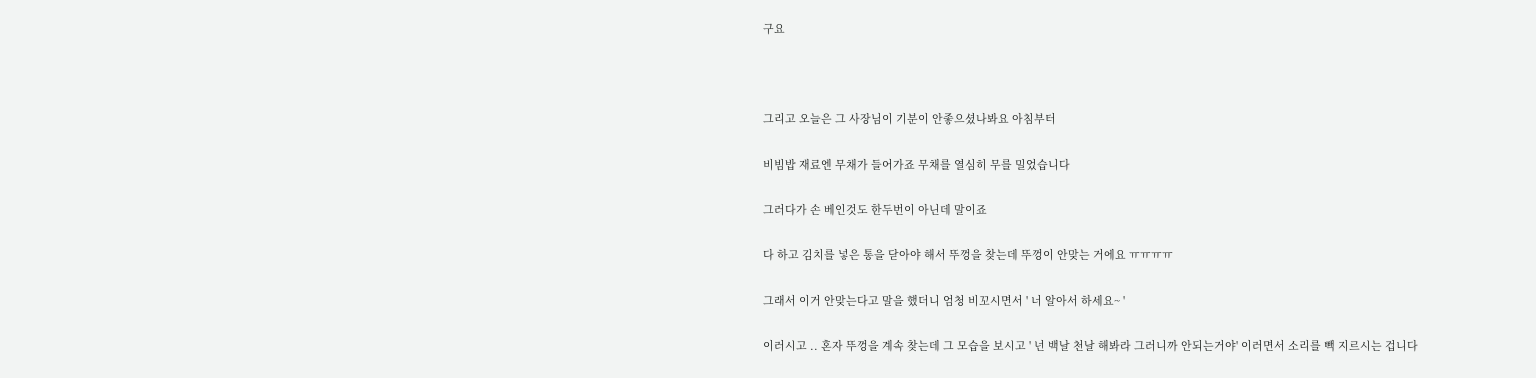구요



그리고 오늘은 그 사장님이 기분이 안좋으셨나봐요 아침부터

비빔밥 재료엔 무채가 들어가죠 무채를 열심히 무를 밀었습니다

그러다가 손 베인것도 한두번이 아닌데 말이죠

다 하고 김치를 넣은 통을 닫아야 해서 뚜껑을 찾는데 뚜껑이 안맞는 거에요 ㅠㅠㅠㅠ

그래서 이거 안맞는다고 말을 했더니 엄청 비꼬시면서 ' 너 알아서 하세요~ '

이러시고 .. 혼자 뚜껑을 계속 찾는데 그 모습을 보시고 ' 넌 백날 천날 해봐라 그러니까 안되는거야' 이러면서 소리를 빽 지르시는 겁니다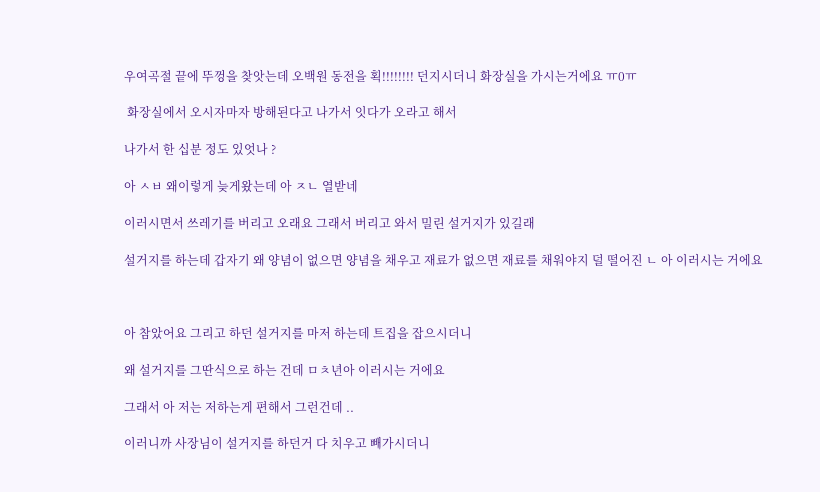우여곡절 끝에 뚜껑을 찾앗는데 오백원 동전을 획!!!!!!!! 던지시더니 화장실을 가시는거에요 ㅠ0ㅠ

 화장실에서 오시자마자 방해된다고 나가서 잇다가 오라고 해서

나가서 한 십분 정도 있엇나 ?

아 ㅅㅂ 왜이렇게 늦게왔는데 아 ㅈㄴ 열받네

이러시면서 쓰레기를 버리고 오래요 그래서 버리고 와서 밀린 설거지가 있길래

설거지를 하는데 갑자기 왜 양념이 없으면 양념을 채우고 재료가 없으면 재료를 채워야지 덜 떨어진 ㄴ 아 이러시는 거에요



아 참았어요 그리고 하던 설거지를 마저 하는데 트집을 잡으시더니

왜 설거지를 그딴식으로 하는 건데 ㅁㅊ년아 이러시는 거에요

그래서 아 저는 저하는게 편해서 그런건데 ..

이러니까 사장님이 설거지를 하던거 다 치우고 빼가시더니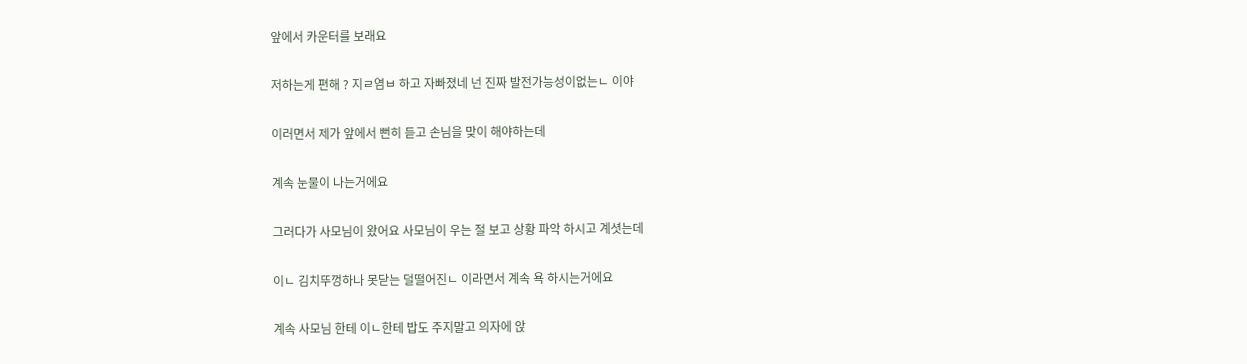앞에서 카운터를 보래요

저하는게 편해 ? 지ㄹ염ㅂ 하고 자빠졌네 넌 진짜 발전가능성이없는ㄴ 이야

이러면서 제가 앞에서 뻔히 듣고 손님을 맞이 해야하는데

계속 눈물이 나는거에요

그러다가 사모님이 왔어요 사모님이 우는 절 보고 상황 파악 하시고 계셧는데

이ㄴ 김치뚜껑하나 못닫는 덜떨어진ㄴ 이라면서 계속 욕 하시는거에요

계속 사모님 한테 이ㄴ한테 밥도 주지말고 의자에 앉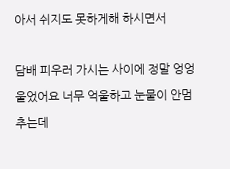아서 쉬지도 못하게해 하시면서

담배 피우러 가시는 사이에 정말 엉엉 울었어요 너무 억울하고 눈물이 안멈추는데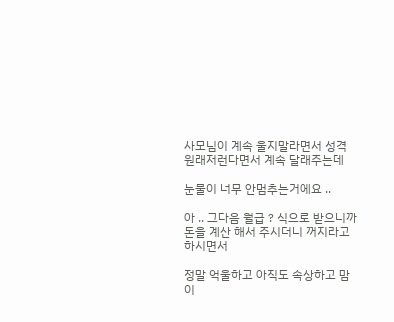사모님이 계속 울지말라면서 성격원래저런다면서 계속 달래주는데

눈물이 너무 안멈추는거에요 ..

아 .. 그다음 월급 ? 식으로 받으니까 돈을 계산 해서 주시더니 꺼지라고 하시면서

정말 억울하고 아직도 속상하고 맘이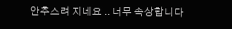안추스려 지네요 .. 너무 속상합니다